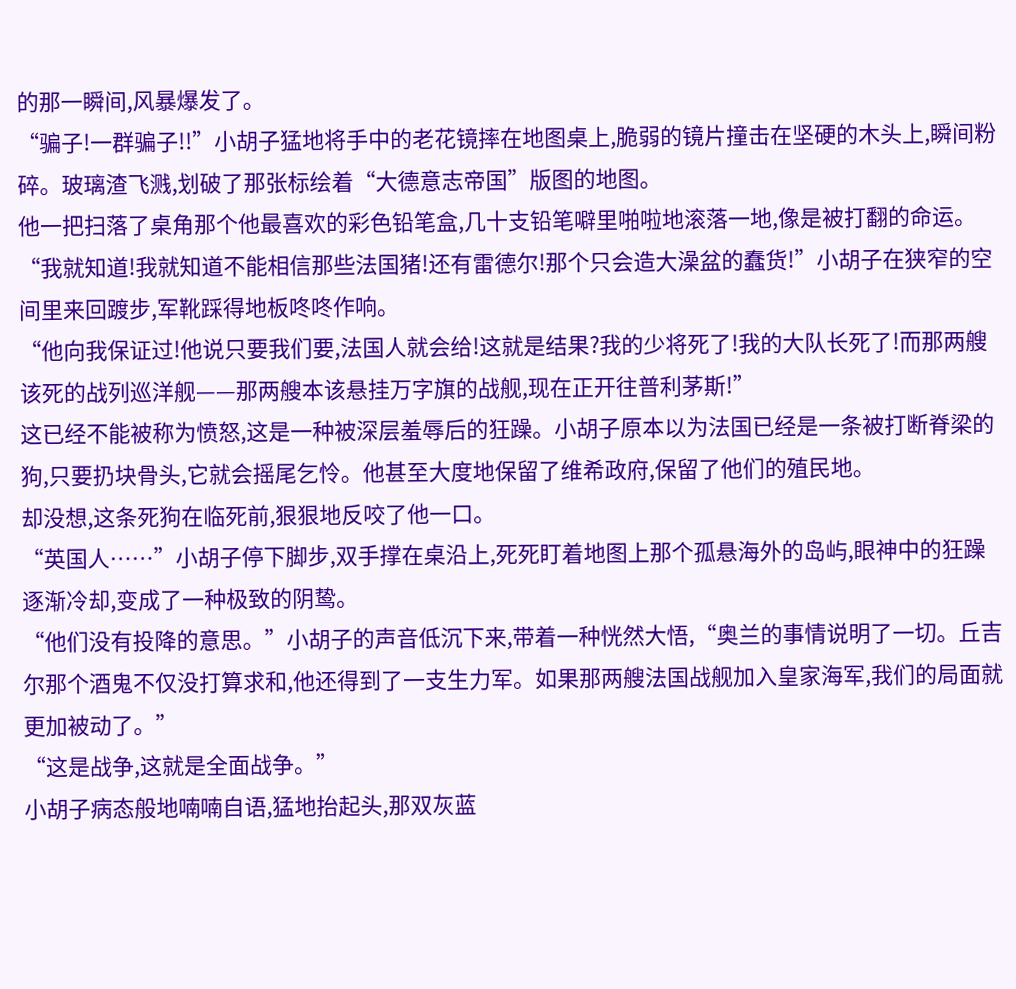的那一瞬间,风暴爆发了。
“骗子!一群骗子!!”小胡子猛地将手中的老花镜摔在地图桌上,脆弱的镜片撞击在坚硬的木头上,瞬间粉碎。玻璃渣飞溅,划破了那张标绘着“大德意志帝国”版图的地图。
他一把扫落了桌角那个他最喜欢的彩色铅笔盒,几十支铅笔噼里啪啦地滚落一地,像是被打翻的命运。
“我就知道!我就知道不能相信那些法国猪!还有雷德尔!那个只会造大澡盆的蠢货!”小胡子在狭窄的空间里来回踱步,军靴踩得地板咚咚作响。
“他向我保证过!他说只要我们要,法国人就会给!这就是结果?我的少将死了!我的大队长死了!而那两艘该死的战列巡洋舰——那两艘本该悬挂万字旗的战舰,现在正开往普利茅斯!”
这已经不能被称为愤怒,这是一种被深层羞辱后的狂躁。小胡子原本以为法国已经是一条被打断脊梁的狗,只要扔块骨头,它就会摇尾乞怜。他甚至大度地保留了维希政府,保留了他们的殖民地。
却没想,这条死狗在临死前,狠狠地反咬了他一口。
“英国人……”小胡子停下脚步,双手撑在桌沿上,死死盯着地图上那个孤悬海外的岛屿,眼神中的狂躁逐渐冷却,变成了一种极致的阴鸷。
“他们没有投降的意思。”小胡子的声音低沉下来,带着一种恍然大悟,“奥兰的事情说明了一切。丘吉尔那个酒鬼不仅没打算求和,他还得到了一支生力军。如果那两艘法国战舰加入皇家海军,我们的局面就更加被动了。”
“这是战争,这就是全面战争。”
小胡子病态般地喃喃自语,猛地抬起头,那双灰蓝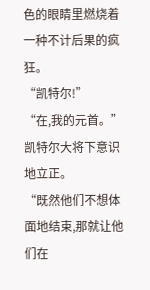色的眼睛里燃烧着一种不计后果的疯狂。
“凯特尔!”
“在,我的元首。”凯特尔大将下意识地立正。
“既然他们不想体面地结束,那就让他们在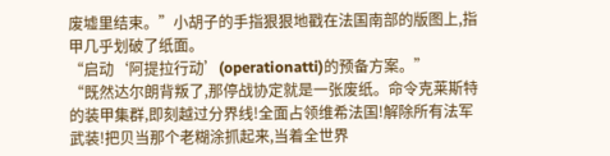废墟里结束。”小胡子的手指狠狠地戳在法国南部的版图上,指甲几乎划破了纸面。
“启动‘阿提拉行动’(operationatti)的预备方案。”
“既然达尔朗背叛了,那停战协定就是一张废纸。命令克莱斯特的装甲集群,即刻越过分界线!全面占领维希法国!解除所有法军武装!把贝当那个老糊涂抓起来,当着全世界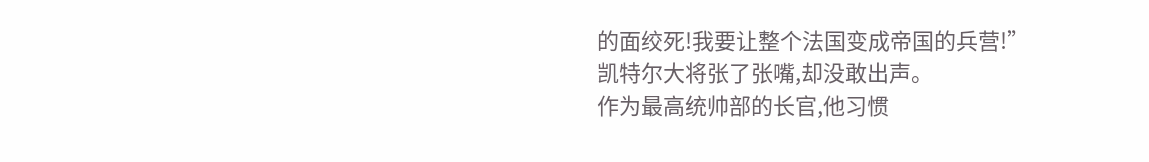的面绞死!我要让整个法国变成帝国的兵营!”
凯特尔大将张了张嘴,却没敢出声。
作为最高统帅部的长官,他习惯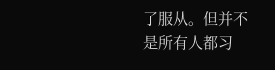了服从。但并不是所有人都习